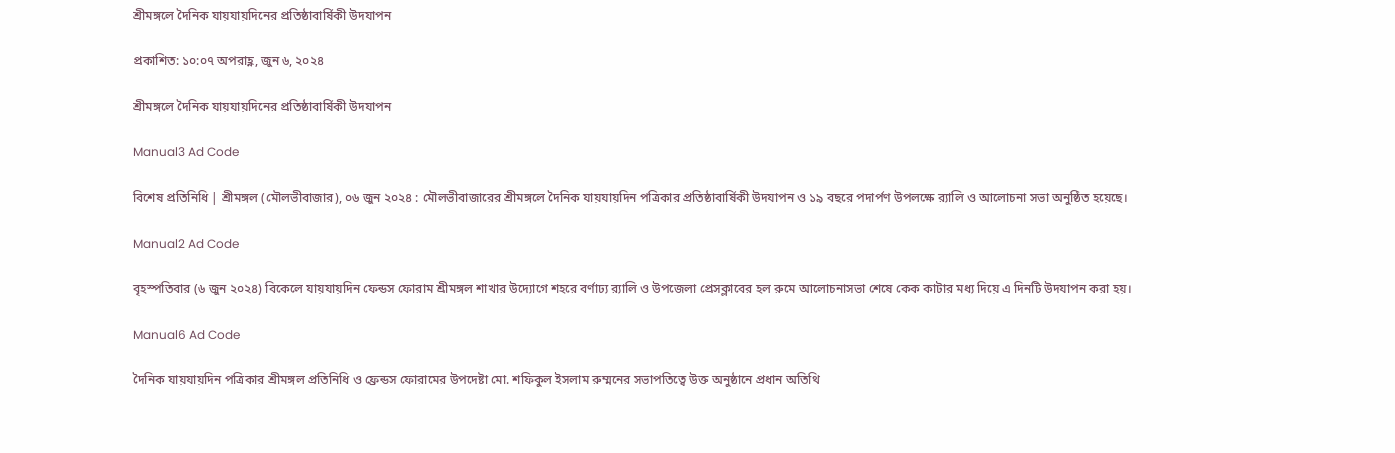শ্রীমঙ্গলে দৈনিক যায়যায়দিনের প্রতিষ্ঠাবার্ষিকী উদযাপন

প্রকাশিত: ১০:০৭ অপরাহ্ণ, জুন ৬, ২০২৪

শ্রীমঙ্গলে দৈনিক যায়যায়দিনের প্রতিষ্ঠাবার্ষিকী উদযাপন

Manual3 Ad Code

বিশেষ প্রতিনিধি | শ্রীমঙ্গল (মৌলভীবাজার), ০৬ জুন ২০২৪ : মৌলভীবাজারের শ্রীমঙ্গলে দৈনিক যায়যায়দিন পত্রিকার প্রতিষ্ঠাবার্ষিকী উদযাপন ও ১৯ বছরে পদার্পণ উপলক্ষে র‌্যালি ও আলোচনা সভা অনুষ্ঠিত হয়েছে।

Manual2 Ad Code

বৃহস্পতিবার (৬ জুন ২০২৪) বিকেলে যায়যায়দিন ফেন্ডস ফোরাম শ্রীমঙ্গল শাখার উদ্যোগে শহরে বর্ণাঢ্য র‌্যালি ও উপজেলা প্রেসক্লাবের হল রুমে আলোচনাসভা শেষে কেক কাটার মধ্য দিয়ে এ দিনটি উদযাপন করা হয়।

Manual6 Ad Code

দৈনিক যায়যায়দিন পত্রিকার শ্রীমঙ্গল প্রতিনিধি ও ফ্রেন্ডস ফোরামের উপদেষ্টা মো. শফিকুল ইসলাম রুম্মনের সভাপতিত্বে উক্ত অনুষ্ঠানে প্রধান অতিথি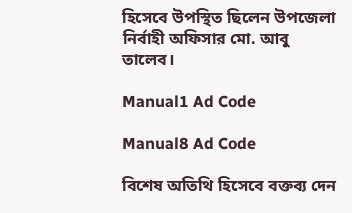হিসেবে উপস্থিত ছিলেন উপজেলা নির্বাহী অফিসার মো. আবু তালেব।

Manual1 Ad Code

Manual8 Ad Code

বিশেষ অতিথি হিসেবে বক্তব্য দেন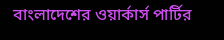বাংলাদেশের ওয়ার্কার্স পার্টির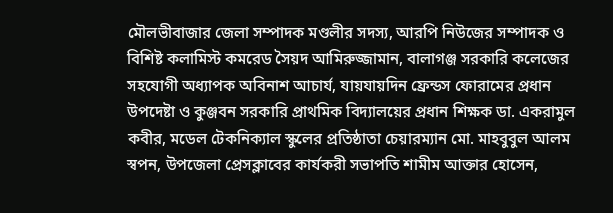মৌলভীবাজার জেলা সম্পাদক মণ্ডলীর সদস্য, আরপি নিউজের সম্পাদক ও বিশিষ্ট কলামিস্ট কমরেড সৈয়দ আমিরুজ্জামান, বালাগঞ্জ সরকারি কলেজের সহযোগী অধ্যাপক অবিনাশ আচার্য, যায়যায়দিন ফ্রেন্ডস ফোরামের প্রধান উপদেষ্টা ও কুঞ্জবন সরকারি প্রাথমিক বিদ্যালয়ের প্রধান শিক্ষক ডা. একরামুল কবীর, মডেল টেকনিক্যাল স্কুলের প্রতিষ্ঠাতা চেয়ারম্যান মো. মাহবুবুল আলম স্বপন, উপজেলা প্রেসক্লাবের কার্যকরী সভাপতি শামীম আক্তার হোসেন,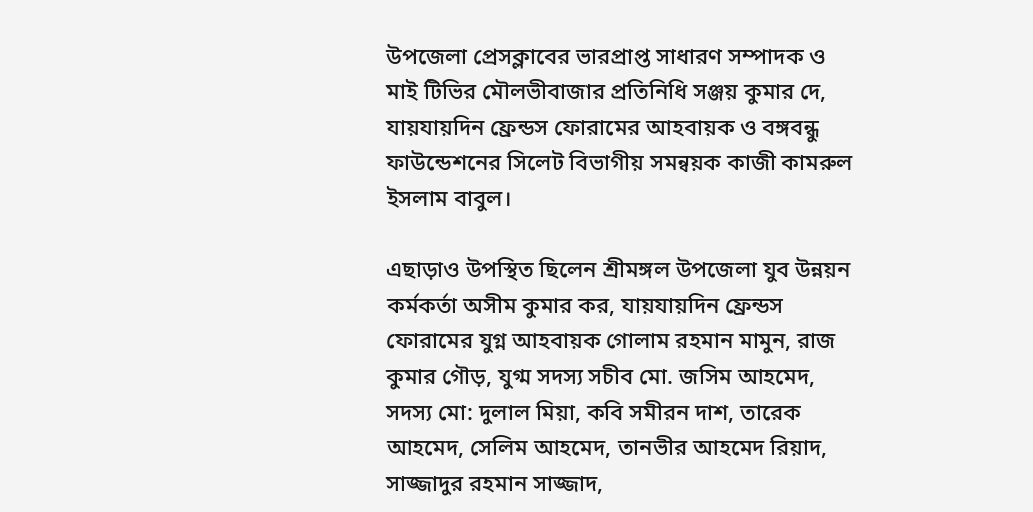উপজেলা প্রেসক্লাবের ভারপ্রাপ্ত সাধারণ সম্পাদক ও মাই টিভির মৌলভীবাজার প্রতিনিধি সঞ্জয় কুমার দে, যায়যায়দিন ফ্রেন্ডস ফোরামের আহবায়ক ও বঙ্গবন্ধু ফাউন্ডেশনের সিলেট বিভাগীয় সমন্বয়ক কাজী কামরুল ইসলাম বাবুল।

এছাড়াও উপস্থিত ছিলেন শ্রীমঙ্গল উপজেলা যুব উন্নয়ন কর্মকর্তা অসীম কুমার কর, যায়যায়দিন ফ্রেন্ডস ফোরামের যুগ্ন আহবায়ক গোলাম রহমান মামুন, রাজ কুমার গৌড়, যুগ্ম সদস্য সচীব মো. জসিম আহমেদ, সদস্য মো: দুলাল মিয়া, কবি সমীরন দাশ, তারেক আহমেদ, সেলিম আহমেদ, তানভীর আহমেদ রিয়াদ, সাজ্জাদুর রহমান সাজ্জাদ,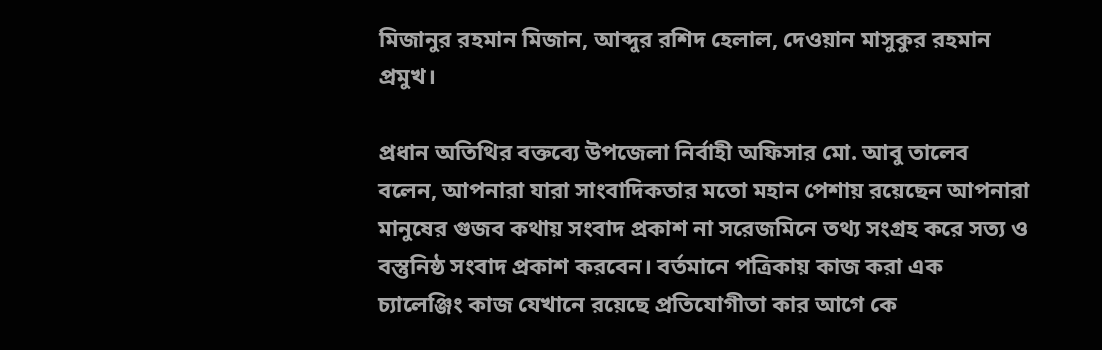মিজানুর রহমান মিজান, আব্দুর রশিদ হেলাল, দেওয়ান মাসুকুর রহমান প্রমুখ।

প্রধান অতিথির বক্তব্যে উপজেলা নির্বাহী অফিসার মো. আবু তালেব বলেন, আপনারা যারা সাংবাদিকতার মতো মহান পেশায় রয়েছেন আপনারা মানুষের গুজব কথায় সংবাদ প্রকাশ না সরেজমিনে তথ্য সংগ্রহ করে সত্য ও বস্তুনিষ্ঠ সংবাদ প্রকাশ করবেন। বর্তমানে পত্রিকায় কাজ করা এক চ্যালেঞ্জিং কাজ যেখানে রয়েছে প্রতিযোগীতা কার আগে কে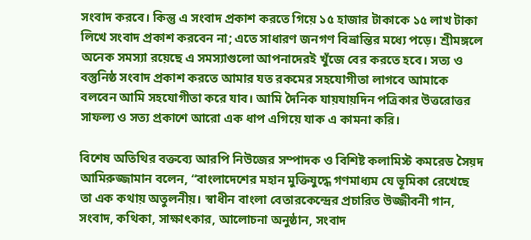সংবাদ করবে। কিন্তু এ সংবাদ প্রকাশ করতে গিয়ে ১৫ হাজার টাকাকে ১৫ লাখ টাকা লিখে সংবাদ প্রকাশ করবেন না; এতে সাধারণ জনগণ বিভ্রান্তির মধ্যে পড়ে। শ্রীমঙ্গলে অনেক সমস্যা রয়েছে এ সমস্যাগুলো আপনাদেরই খুঁজে বের করতে হবে। সত্য ও বস্তুনিষ্ঠ সংবাদ প্রকাশ করতে আমার যত রকমের সহযোগীতা লাগবে আমাকে বলবেন আমি সহযোগীতা করে যাব। আমি দৈনিক যায়যায়দিন পত্রিকার উত্তরোত্তর সাফল্য ও সত্য প্রকাশে আরো এক ধাপ এগিয়ে যাক এ কামনা করি।

বিশেষ অতিথির বক্তব্যে আরপি নিউজের সম্পাদক ও বিশিষ্ট কলামিস্ট কমরেড সৈয়দ আমিরুজ্জামান বলেন, “বাংলাদেশের মহান মুক্তিযুদ্ধে গণমাধ্যম যে ভূমিকা রেখেছে তা এক কথায় অতুলনীয়। স্বাধীন বাংলা বেতারকেন্দ্রের প্রচারিত উজ্জীবনী গান, সংবাদ, কথিকা, সাক্ষাৎকার, আলোচনা অনুষ্ঠান, সংবাদ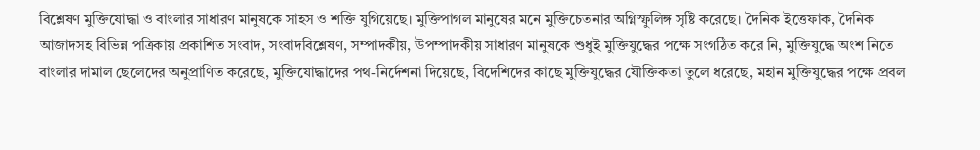বিশ্লেষণ মুক্তিযোদ্ধা ও বাংলার সাধারণ মানুষকে সাহস ও শক্তি যুগিয়েছে। মুক্তিপাগল মানুষের মনে মুক্তিচেতনার অগ্নিস্ফুলিঙ্গ সৃষ্টি করেছে। দৈনিক ইত্তেফাক, দৈনিক আজাদসহ বিভিন্ন পত্রিকায় প্রকাশিত সংবাদ, সংবাদবিশ্লেষণ, সম্পাদকীয়, উপম্পাদকীয় সাধারণ মানুষকে শুধুই মুক্তিযুদ্ধের পক্ষে সংগঠিত করে নি, মুক্তিযুদ্ধে অংশ নিতে বাংলার দামাল ছেলেদের অনুপ্রাণিত করেছে, মুক্তিযোদ্ধাদের পথ-নির্দেশনা দিয়েছে, বিদেশিদের কাছে মুক্তিযুদ্ধের যৌক্তিকতা তুলে ধরেছে, মহান মুক্তিযুদ্ধের পক্ষে প্রবল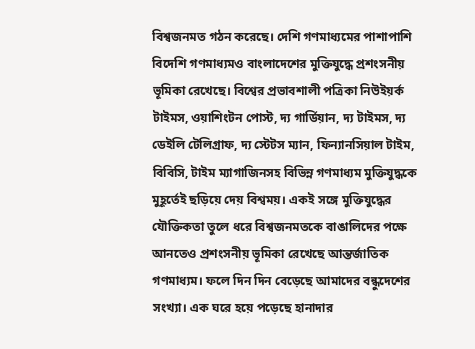বিশ্বজনমত গঠন করেছে। দেশি গণমাধ্যমের পাশাপাশি বিদেশি গণমাধ্যমও বাংলাদেশের মুক্তিযুদ্ধে প্রশংসনীয় ভূমিকা রেখেছে। বিশ্বের প্রভাবশালী পত্রিকা নিউইয়র্ক টাইমস, ওয়াশিংটন পোস্ট, দ্য গার্ডিয়ান, দ্য টাইমস, দ্য ডেইলি টেলিগ্রাফ, দ্য স্টেটস ম্যান, ফিন্যানসিয়াল টাইম, বিবিসি, টাইম ম্যাগাজিনসহ বিভিন্ন গণমাধ্যম মুক্তিযুদ্ধকে মুহূর্তেই ছড়িয়ে দেয় বিশ্বময়। একই সঙ্গে মুক্তিযুদ্ধের যৌক্তিকতা তুলে ধরে বিশ্বজনমতকে বাঙালিদের পক্ষে আনতেও প্রশংসনীয় ভূমিকা রেখেছে আন্তর্জাতিক গণমাধ্যম। ফলে দিন দিন বেড়েছে আমাদের বন্ধুদেশের সংখ্যা। এক ঘরে হয়ে পড়েছে হানাদার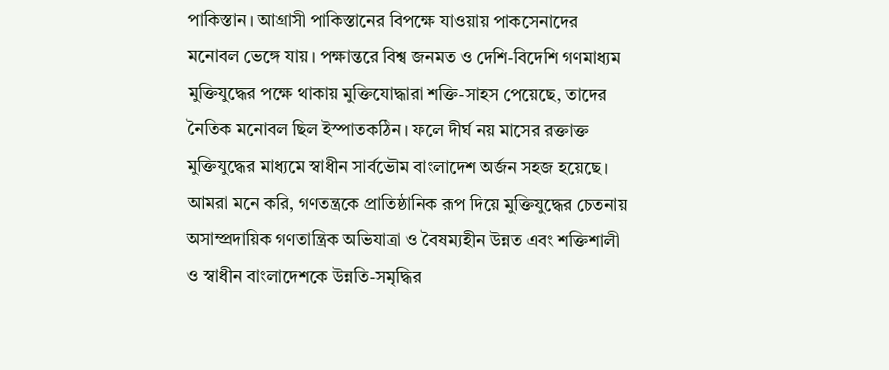পাকিস্তান। আগ্রাসী পাকিস্তানের বিপক্ষে যাওয়ায় পাকসেনাদের মনোবল ভেঙ্গে যায়। পক্ষান্তরে বিশ্ব জনমত ও দেশি-বিদেশি গণমাধ্যম মুক্তিযুদ্ধের পক্ষে থাকায় মুক্তিযোদ্ধারা শক্তি-সাহস পেয়েছে, তাদের নৈতিক মনোবল ছিল ইস্পাতকঠিন। ফলে দীর্ঘ নয় মাসের রক্তাক্ত মুক্তিযুদ্ধের মাধ্যমে স্বাধীন সার্বভৌম বাংলাদেশ অর্জন সহজ হয়েছে।
আমরা মনে করি, গণতন্ত্রকে প্রাতিষ্ঠানিক রূপ দিয়ে মুক্তিযুদ্ধের চেতনায় অসাম্প্রদায়িক গণতান্ত্রিক অভিযাত্রা ও বৈষম্যহীন উন্নত এবং শক্তিশালী ও স্বাধীন বাংলাদেশকে উন্নতি-সমৃদ্ধির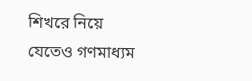শিখরে নিয়ে যেতেও গণমাধ্যম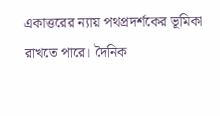একাত্তরের ন্যায় পথপ্রদর্শকের ভূমিকা রাখতে পারে। দৈনিক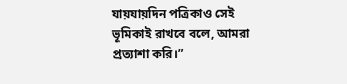যায়যায়দিন পত্রিকাও সেই ভূমিকাই রাখবে বলে, আমরা প্রত্যাশা করি।”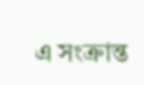এ সংক্রান্ত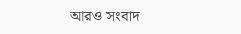আরও সংবাদ